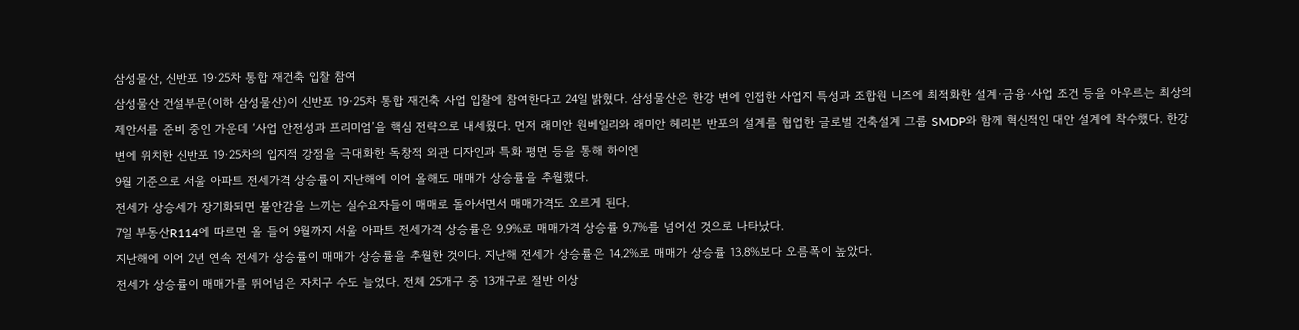삼성물산, 신반포 19·25차 통합 재건축 입찰 참여
삼성물산 건설부문(이하 삼성물산)이 신반포 19·25차 통합 재건축 사업 입찰에 참여한다고 24일 밝혔다. 삼성물산은 한강 변에 인접한 사업지 특성과 조합원 니즈에 최적화한 설계·금융·사업 조건 등을 아우르는 최상의 제안서를 준비 중인 가운데 ‘사업 안전성과 프리미엄’을 핵심 전략으로 내세웠다. 먼저 래미안 원베일리와 래미안 헤리븐 반포의 설계를 협업한 글로벌 건축설계 그룹 SMDP와 함께 혁신적인 대안 설계에 착수했다. 한강 변에 위치한 신반포 19·25차의 입지적 강점을 극대화한 독창적 외관 디자인과 특화 평면 등을 통해 하이엔
9월 기준으로 서울 아파트 전세가격 상승률이 지난해에 이어 올해도 매매가 상승률을 추월했다.
전세가 상승세가 장기화되면 불안감을 느끼는 실수요자들이 매매로 돌아서면서 매매가격도 오르게 된다.
7일 부동산R114에 따르면 올 들어 9월까지 서울 아파트 전세가격 상승률은 9.9%로 매매가격 상승률 9.7%를 넘어선 것으로 나타났다.
지난해에 이어 2년 연속 전세가 상승률이 매매가 상승률을 추월한 것이다. 지난해 전세가 상승률은 14.2%로 매매가 상승률 13.8%보다 오름폭이 높았다.
전세가 상승률이 매매가를 뛰어넘은 자치구 수도 늘었다. 전체 25개구 중 13개구로 절반 이상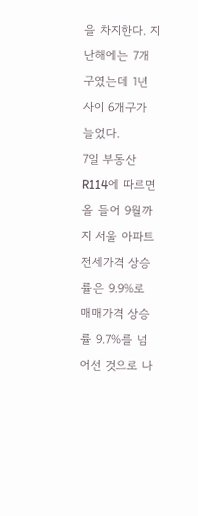을 차지한다. 지난해에는 7개구였는데 1년 사이 6개구가 늘었다.
7일 부동산R114에 따르면 올 들어 9월까지 서울 아파트 전세가격 상승률은 9.9%로 매매가격 상승률 9.7%를 넘어선 것으로 나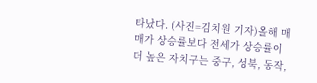타났다. (사진=김치원 기자)올해 매매가 상승률보다 전세가 상승률이 더 높은 자치구는 중구, 성북, 동작,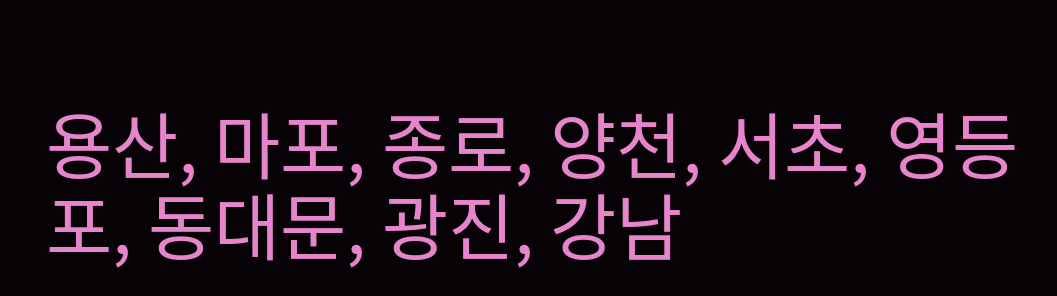용산, 마포, 종로, 양천, 서초, 영등포, 동대문, 광진, 강남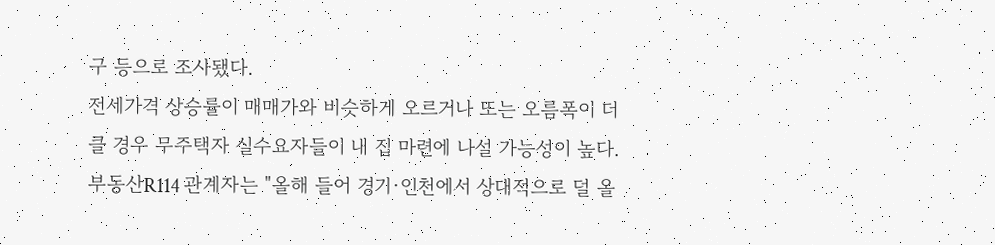구 등으로 조사됐다.
전세가격 상승률이 매매가와 비슷하게 오르거나 또는 오름폭이 더 클 경우 무주택자 실수요자들이 내 집 마련에 나설 가능성이 높다.
부동산R114 관계자는 "올해 들어 경기·인천에서 상대적으로 덜 올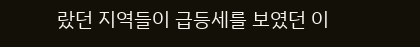랐던 지역들이 급등세를 보였던 이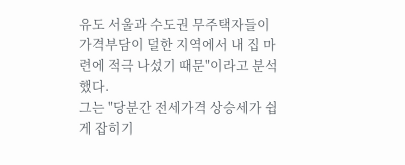유도 서울과 수도권 무주택자들이 가격부담이 덜한 지역에서 내 집 마련에 적극 나섰기 때문"이라고 분석했다.
그는 "당분간 전세가격 상승세가 쉽게 잡히기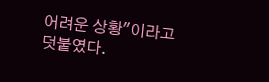어려운 상황"이라고 덧붙였다.